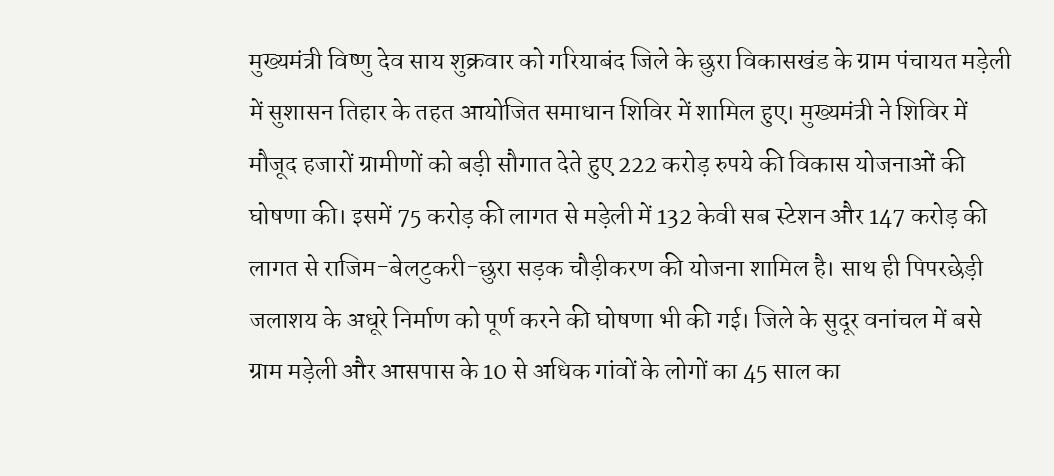मुख्यमंत्री विष्णु देव साय शुक्रवार को गरियाबंद जिले के छुरा विकासखंड के ग्राम पंचायत मड़ेली में सुशासन तिहार के तहत आयोजित समाधान शिविर में शामिल हुए। मुख्यमंत्री ने शिविर में मौजूद हजारों ग्रामीणों को बड़ी सौगात देते हुए 222 करोड़ रुपये की विकास योजनाओं की घोषणा की। इसमें 75 करोड़ की लागत से मड़ेली में 132 केवी सब स्टेशन और 147 करोड़ की लागत से राजिम-बेलटुकरी-छुरा सड़क चौड़ीकरण की योजना शामिल है। साथ ही पिपरछेड़ी जलाशय के अधूरे निर्माण को पूर्ण करने की घोषणा भी की गई। जिले के सुदूर वनांचल में बसे ग्राम मड़ेली और आसपास के 10 से अधिक गांवों के लोगों का 45 साल का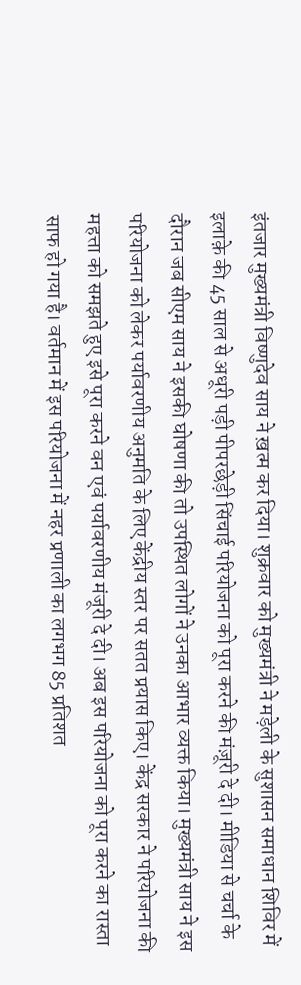इंतजार मुख्यमंत्री विष्णुदेव साय ने ख़त्म कर दिया। शुक्रवार को मुख्यमंत्री ने मड़ेली के सुशासन समाधान शिविर में इलाक़े की 45 साल से अधूरी पड़ी पीपरछेड़ी सिंचाई परियोजना को पूरा करने की मंज़ूरी दे दी। मीडिया से चर्चा के दौरान जब सीएम साय ने इसकी घोषणा की तो उपस्थित लोगों ने उनका आभार व्यक्त किया। मुख्यमंत्री साय ने इस परियोजना को लेकर पर्यावरणीय अनुमति के लिए केंद्रीय स्तर पर सतत प्रयास किए। केंद्र सरकार ने परियोजना की महत्ता को समझते हुए इसे पूरा करने वन एवं पर्यावरणीय मंजूरी दे दी। अब इस परियोजना को पूरा करने का रास्ता साफ हो गया है। वर्तमान में इस परियोजना में नहर प्रणाली का लगभग 85 प्रतिशत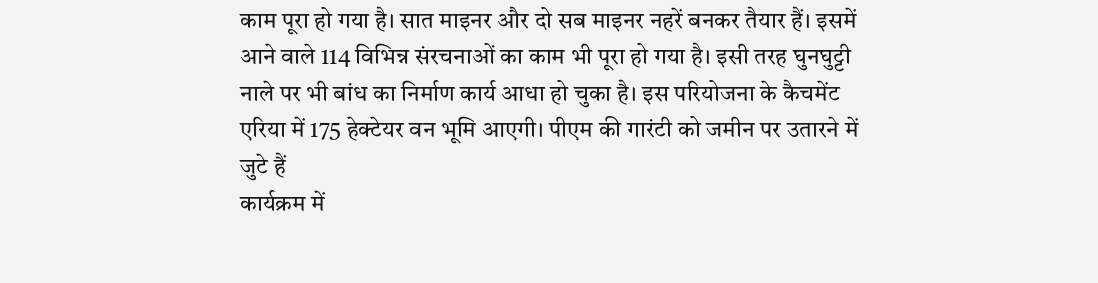काम पूरा हो गया है। सात माइनर और दो सब माइनर नहरें बनकर तैयार हैं। इसमें आने वाले 114 विभिन्न संरचनाओं का काम भी पूरा हो गया है। इसी तरह घुनघुट्टी नाले पर भी बांध का निर्माण कार्य आधा हो चुका है। इस परियोजना के कैचमेंट एरिया में 175 हेक्टेयर वन भूमि आएगी। पीएम की गारंटी को जमीन पर उतारने में जुटे हैं
कार्यक्रम में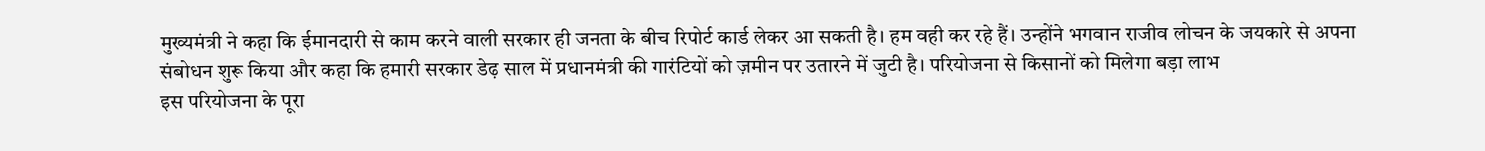मुख्यमंत्री ने कहा कि ईमानदारी से काम करने वाली सरकार ही जनता के बीच रिपोर्ट कार्ड लेकर आ सकती है। हम वही कर रहे हैं। उन्होंने भगवान राजीव लोचन के जयकारे से अपना संबोधन शुरू किया और कहा कि हमारी सरकार डेढ़ साल में प्रधानमंत्री की गारंटियों को ज़मीन पर उतारने में जुटी है। परियोजना से किसानों को मिलेगा बड़ा लाभ
इस परियोजना के पूरा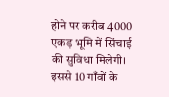होने पर करीब 4000 एकड़ भूमि में सिंचाई की सुविधा मिलेगी। इससे 10 गाँवों के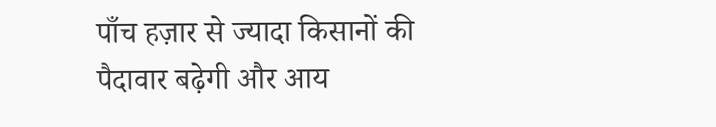पाँच हज़ार से ज्यादा किसानों की पैदावार बढ़ेगी और आय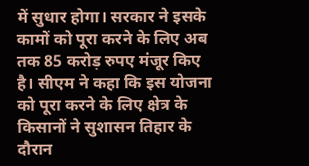में सुधार होगा। सरकार ने इसके कामों को पूरा करने के लिए अब तक 85 करोड़ रुपए मंजूर किए है। सीएम ने कहा कि इस योजना को पूरा करने के लिए क्षेत्र के किसानों ने सुशासन तिहार के दौरान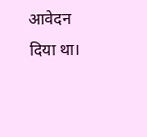आवेदन दिया था।